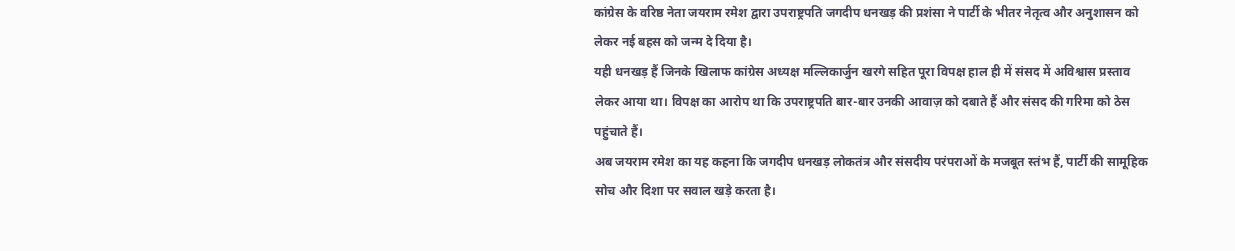कांग्रेस के वरिष्ठ नेता जयराम रमेश द्वारा उपराष्ट्रपति जगदीप धनखड़ की प्रशंसा ने पार्टी के भीतर नेतृत्व और अनुशासन को लेकर नई बहस को जन्म दे दिया है।
यही धनखड़ हैं जिनके खिलाफ कांग्रेस अध्यक्ष मल्लिकार्जुन खरगे सहित पूरा विपक्ष हाल ही में संसद में अविश्वास प्रस्ताव लेकर आया था। विपक्ष का आरोप था कि उपराष्ट्रपति बार-बार उनकी आवाज़ को दबाते हैं और संसद की गरिमा को ठेस पहुंचाते हैं।
अब जयराम रमेश का यह कहना कि जगदीप धनखड़ लोकतंत्र और संसदीय परंपराओं के मजबूत स्तंभ हैं, पार्टी की सामूहिक सोच और दिशा पर सवाल खड़े करता है।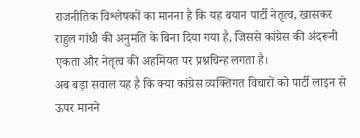राजनीतिक विश्लेषकों का मानना है कि यह बयान पार्टी नेतृत्व, खासकर राहुल गांधी की अनुमति के बिना दिया गया है, जिससे कांग्रेस की अंदरूनी एकता और नेतृत्व की अहमियत पर प्रश्नचिन्ह लगता है।
अब बड़ा सवाल यह है कि क्या कांग्रेस व्यक्तिगत विचारों को पार्टी लाइन से ऊपर मानने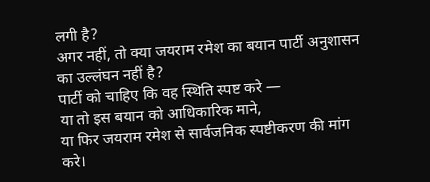लगी है?
अगर नहीं, तो क्या जयराम रमेश का बयान पार्टी अनुशासन का उल्लंघन नहीं है?
पार्टी को चाहिए कि वह स्थिति स्पष्ट करे —
या तो इस बयान को आधिकारिक माने,
या फिर जयराम रमेश से सार्वजनिक स्पष्टीकरण की मांग करे।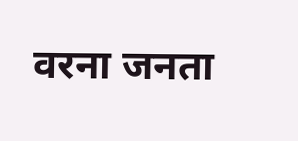वरना जनता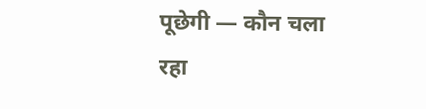पूछेगी — कौन चला रहा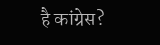है कांग्रेस?